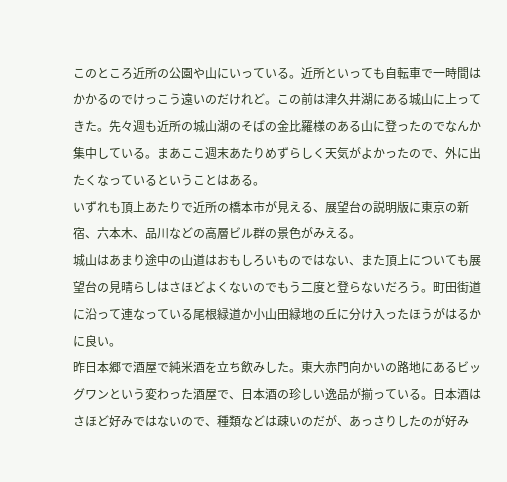このところ近所の公園や山にいっている。近所といっても自転車で一時間はかかるのでけっこう遠いのだけれど。この前は津久井湖にある城山に上ってきた。先々週も近所の城山湖のそばの金比羅様のある山に登ったのでなんか集中している。まあここ週末あたりめずらしく天気がよかったので、外に出たくなっているということはある。
いずれも頂上あたりで近所の橋本市が見える、展望台の説明版に東京の新宿、六本木、品川などの高層ビル群の景色がみえる。
城山はあまり途中の山道はおもしろいものではない、また頂上についても展望台の見晴らしはさほどよくないのでもう二度と登らないだろう。町田街道に沿って連なっている尾根緑道か小山田緑地の丘に分け入ったほうがはるかに良い。
昨日本郷で酒屋で純米酒を立ち飲みした。東大赤門向かいの路地にあるビッグワンという変わった酒屋で、日本酒の珍しい逸品が揃っている。日本酒はさほど好みではないので、種類などは疎いのだが、あっさりしたのが好み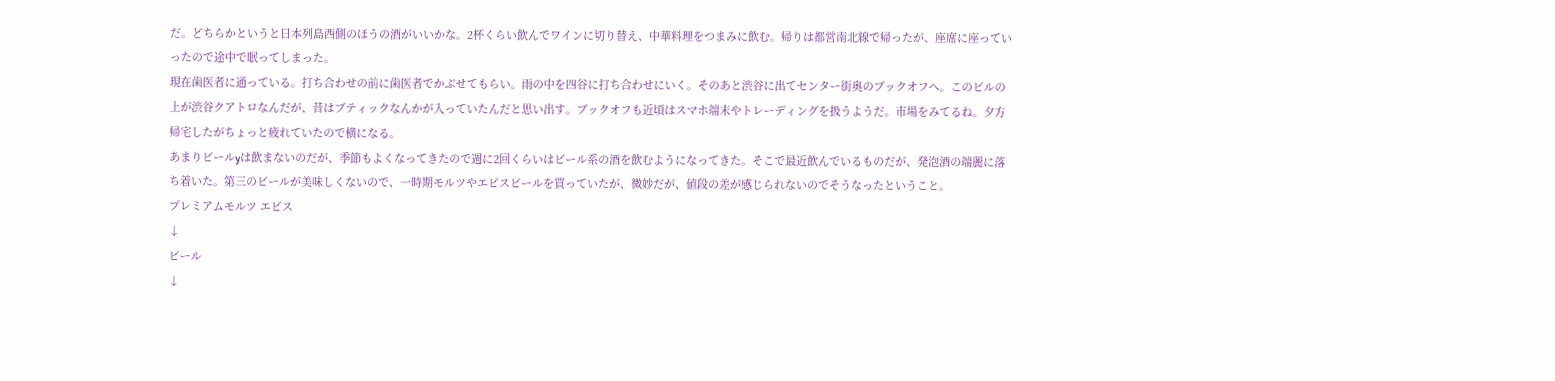だ。どちらかというと日本列島西側のほうの酒がいいかな。2杯くらい飲んでワインに切り替え、中華料理をつまみに飲む。帰りは都営南北線で帰ったが、座席に座っていったので途中で眠ってしまった。
現在歯医者に通っている。打ち合わせの前に歯医者でかぶせてもらい。雨の中を四谷に打ち合わせにいく。そのあと渋谷に出てセンター街奥のブックオフへ。このビルの上が渋谷クアトロなんだが、昔はブティックなんかが入っていたんだと思い出す。ブックオフも近頃はスマホ端末やトレーディングを扱うようだ。市場をみてるね。夕方帰宅したがちょっと疲れていたので横になる。
あまりビールyは飲まないのだが、季節もよくなってきたので週に2回くらいはビール系の酒を飲むようになってきた。そこで最近飲んでいるものだが、発泡酒の端麗に落ち着いた。第三のビールが美味しくないので、一時期モルツやエビスビールを買っていたが、微妙だが、値段の差が感じられないのでそうなったということ。
プレミアムモルツ エビス
↓
ビール
↓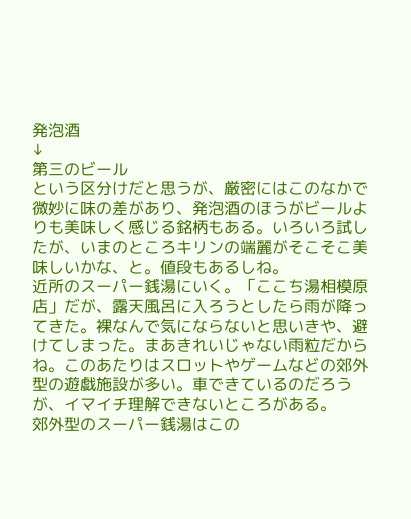発泡酒
↓
第三のビール
という区分けだと思うが、厳密にはこのなかで微妙に味の差があり、発泡酒のほうがビールよりも美味しく感じる銘柄もある。いろいろ試したが、いまのところキリンの端麗がそこそこ美味しいかな、と。値段もあるしね。
近所のスーパー銭湯にいく。「ここち湯相模原店」だが、露天風呂に入ろうとしたら雨が降ってきた。裸なんで気にならないと思いきや、避けてしまった。まあきれいじゃない雨粒だからね。このあたりはスロットやゲームなどの郊外型の遊戯施設が多い。車できているのだろうが、イマイチ理解できないところがある。
郊外型のスーパー銭湯はこの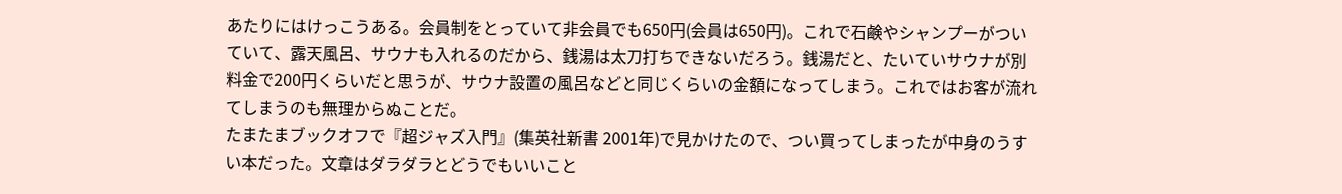あたりにはけっこうある。会員制をとっていて非会員でも650円(会員は650円)。これで石鹸やシャンプーがついていて、露天風呂、サウナも入れるのだから、銭湯は太刀打ちできないだろう。銭湯だと、たいていサウナが別料金で200円くらいだと思うが、サウナ設置の風呂などと同じくらいの金額になってしまう。これではお客が流れてしまうのも無理からぬことだ。
たまたまブックオフで『超ジャズ入門』(集英社新書 2001年)で見かけたので、つい買ってしまったが中身のうすい本だった。文章はダラダラとどうでもいいこと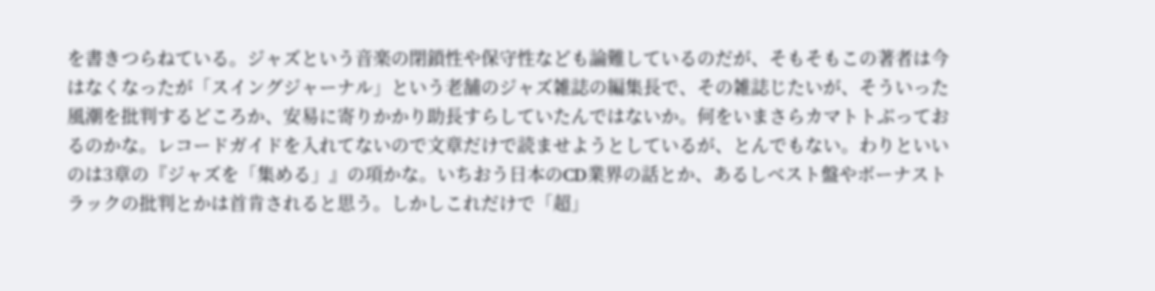を書きつらねている。ジャズという音楽の閉鎖性や保守性なども論難しているのだが、そもそもこの著者は今はなくなったが「スイングジャーナル」という老舗のジャズ雑誌の編集長で、その雑誌じたいが、そういった風潮を批判するどころか、安易に寄りかかり助長すらしていたんではないか。何をいまさらカマトトぶっておるのかな。レコードガイドを入れてないので文章だけで読ませようとしているが、とんでもない。わりといいのは3章の『ジャズを「集める」』の項かな。いちおう日本のCD業界の話とか、あるしベスト盤やボーナストラックの批判とかは首肯されると思う。しかしこれだけで「超」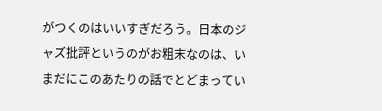がつくのはいいすぎだろう。日本のジャズ批評というのがお粗末なのは、いまだにこのあたりの話でとどまってい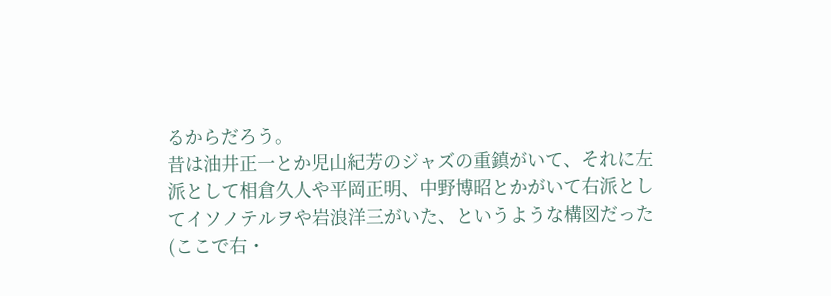るからだろう。
昔は油井正一とか児山紀芳のジャズの重鎮がいて、それに左派として相倉久人や平岡正明、中野博昭とかがいて右派としてイソノテルヲや岩浪洋三がいた、というような構図だった(ここで右・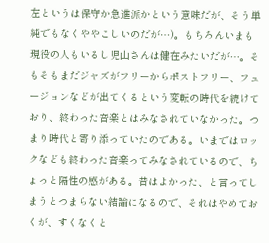左というは保守か急進派かという意味だが、そう単純でもなくややこしいのだが…)。もちろんいまも現役の人もいるし児山さんは健在みたいだが…。そもそもまだジャズがフリーからポストフリー、フュージョンなどが出てくるという変転の時代を続けており、終わった音楽とはみなされていなかった。つまり時代と寄り添っていたのである。いまではロックなども終わった音楽ってみなされているので、ちょっと隔性の感がある。昔はよかった、と言ってしまうとつまらない結論になるので、それはやめておくが、すくなくと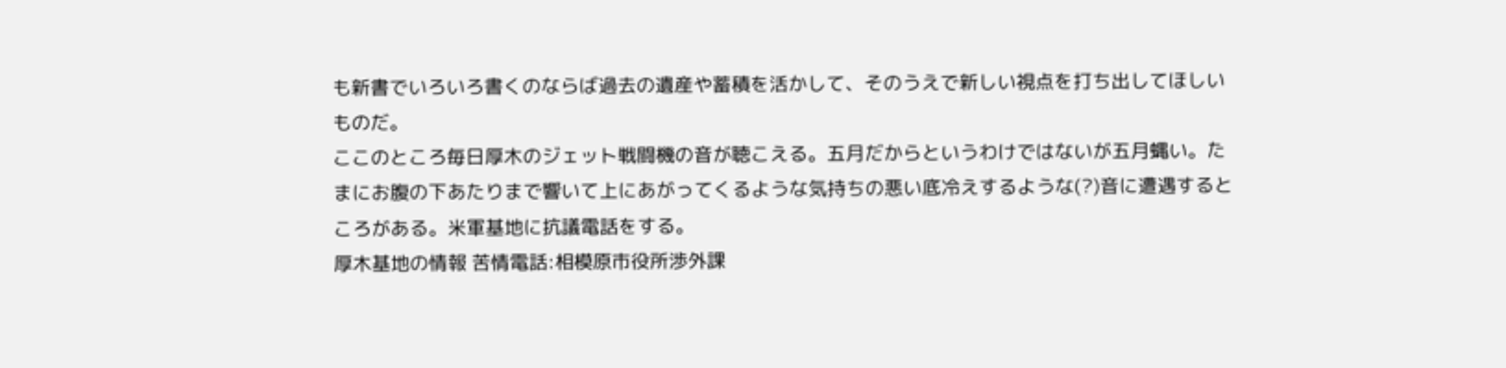も新書でいろいろ書くのならば過去の遺産や蓄積を活かして、そのうえで新しい視点を打ち出してほしいものだ。
ここのところ毎日厚木のジェット戦闘機の音が聴こえる。五月だからというわけではないが五月蝿い。たまにお腹の下あたりまで響いて上にあがってくるような気持ちの悪い底冷えするような(?)音に遭遇するところがある。米軍基地に抗議電話をする。
厚木基地の情報 苦情電話:相模原市役所渉外課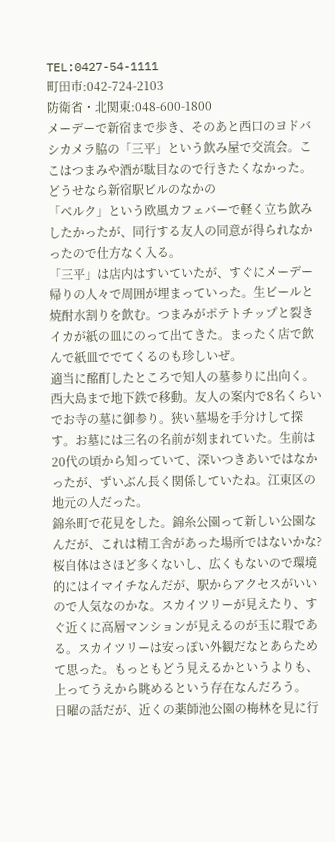TEL:0427-54-1111
町田市:042-724-2103
防衛省・北関東:048-600-1800
メーデーで新宿まで歩き、そのあと西口のヨドバシカメラ脇の「三平」という飲み屋で交流会。ここはつまみや酒が駄目なので行きたくなかった。どうせなら新宿駅ビルのなかの
「ベルク」という欧風カフェバーで軽く立ち飲みしたかったが、同行する友人の同意が得られなかったので仕方なく入る。
「三平」は店内はすいていたが、すぐにメーデー帰りの人々で周囲が埋まっていった。生ビールと焼酎水割りを飲む。つまみがポテトチップと裂きイカが紙の皿にのって出てきた。まったく店で飲んで紙皿ででてくるのも珍しいぜ。
適当に酩酊したところで知人の墓参りに出向く。西大島まで地下鉄で移動。友人の案内で8名くらいでお寺の墓に御参り。狭い墓場を手分けして探す。お墓には三名の名前が刻まれていた。生前は20代の頃から知っていて、深いつきあいではなかったが、ずいぶん長く関係していたね。江東区の地元の人だった。
錦糸町で花見をした。錦糸公園って新しい公園なんだが、これは精工舎があった場所ではないかな? 桜自体はさほど多くないし、広くもないので環境的にはイマイチなんだが、駅からアクセスがいいので人気なのかな。スカイツリーが見えたり、すぐ近くに高層マンションが見えるのが玉に瑕である。スカイツリーは安っぽい外観だなとあらためて思った。もっともどう見えるかというよりも、上ってうえから眺めるという存在なんだろう。
日曜の話だが、近くの薬師池公園の梅林を見に行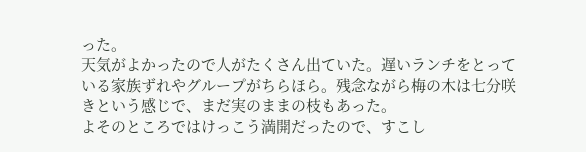った。
天気がよかったので人がたくさん出ていた。遅いランチをとっている家族ずれやグループがちらほら。残念ながら梅の木は七分咲きという感じで、まだ実のままの枝もあった。
よそのところではけっこう満開だったので、すこし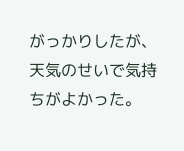がっかりしたが、天気のせいで気持ちがよかった。